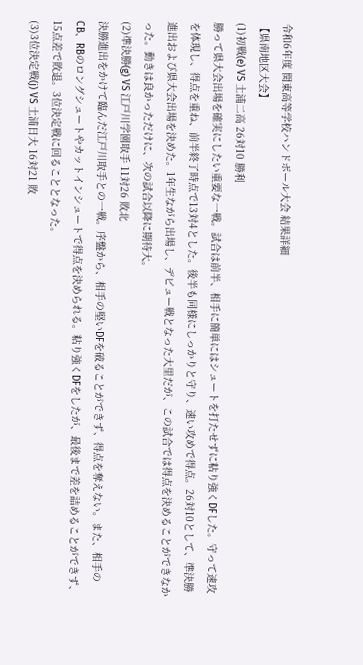令和6年度 関東高等学校ハンドボール大会 結果詳細
【県南地区大会】
(1)初戦(e) VS 土浦二高 26対10 勝利
勝って県大会出場を確実にしたい重要な一戦。試合は前半、相手に簡単にはシュートを打たせずに粘り強くDFした。守って速攻を体現し、得点を重ね、前半終了時点で13対4とした。後半も同様にしっかりと守り、速い攻めで得点。26対10として、準決勝進出および県大会出場を決めた。1年生ながら出場し、デビュー戦となった大里だが、この試合では得点を決めることができなかった。動きは良かっただけに、次の試合以降に期待大。
(2)準決勝(g) VS 江戸川学園取手 11対26 敗北
決勝進出をかけて臨んだ江戸川取手との一戦。序盤から、相手の堅いDFを破ることができず、得点を奪えない。また、相手のCB、RBのロングシュートやカットインシュートで得点を決められる。粘り強くDFをしたが、最後まで差を詰めることができず、15点差で敗退。3位決定戦に回ることとなった。
(3)3位決定戦(j) VS 土浦日大 16対21 敗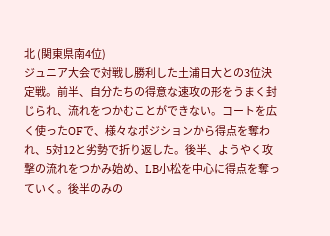北 (関東県南4位)
ジュニア大会で対戦し勝利した土浦日大との3位決定戦。前半、自分たちの得意な速攻の形をうまく封じられ、流れをつかむことができない。コートを広く使ったOFで、様々なポジションから得点を奪われ、5対12と劣勢で折り返した。後半、ようやく攻撃の流れをつかみ始め、LB小松を中心に得点を奪っていく。後半のみの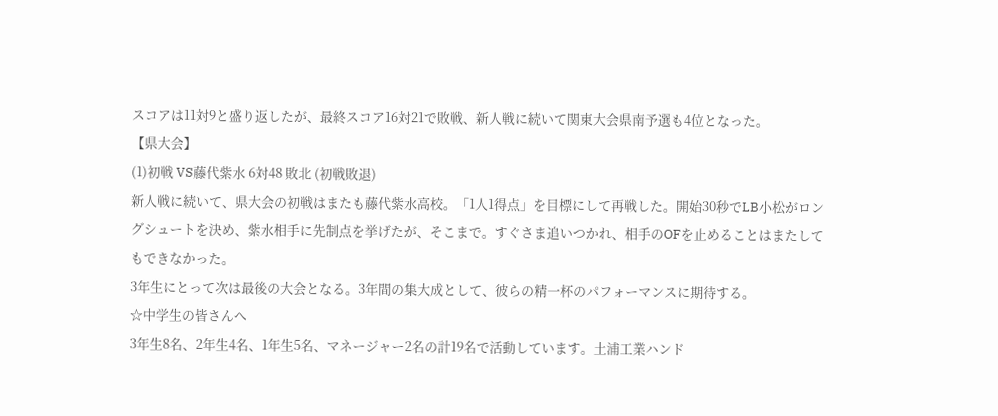スコアは11対9と盛り返したが、最終スコア16対21で敗戦、新人戦に続いて関東大会県南予選も4位となった。
【県大会】
(1)初戦 VS藤代紫水 6対48 敗北 (初戦敗退)
新人戦に続いて、県大会の初戦はまたも藤代紫水高校。「1人1得点」を目標にして再戦した。開始30秒でLB小松がロングシュートを決め、紫水相手に先制点を挙げたが、そこまで。すぐさま追いつかれ、相手のOFを止めることはまたしてもできなかった。
3年生にとって次は最後の大会となる。3年間の集大成として、彼らの精一杯のパフォーマンスに期待する。
☆中学生の皆さんへ
3年生8名、2年生4名、1年生5名、マネージャー2名の計19名で活動しています。土浦工業ハンド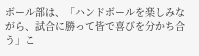ボール部は、「ハンドボールを楽しみながら、試合に勝って皆で喜びを分かち合う」こ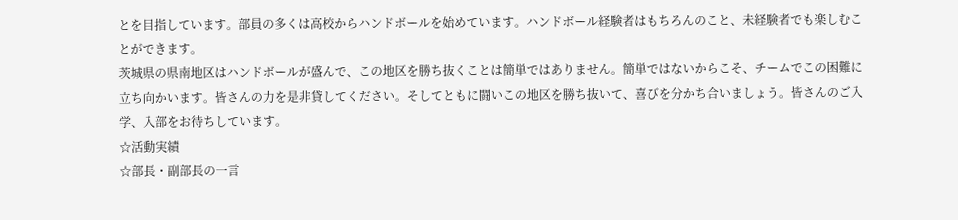とを目指しています。部員の多くは高校からハンドボールを始めています。ハンドボール経験者はもちろんのこと、未経験者でも楽しむことができます。
茨城県の県南地区はハンドボールが盛んで、この地区を勝ち抜くことは簡単ではありません。簡単ではないからこそ、チームでこの困難に立ち向かいます。皆さんの力を是非貸してください。そしてともに闘いこの地区を勝ち抜いて、喜びを分かち合いましょう。皆さんのご入学、入部をお待ちしています。
☆活動実績
☆部長・副部長の一言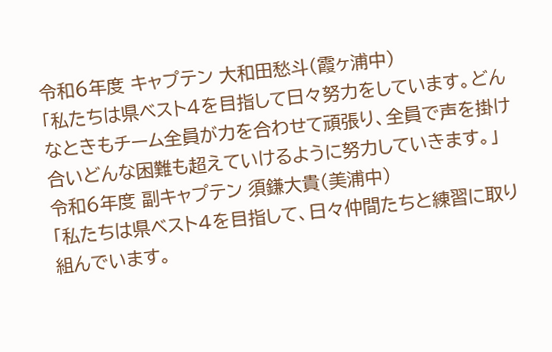令和6年度 キャプテン 大和田愁斗(霞ヶ浦中)
「私たちは県ベスト4を目指して日々努力をしています。どんなときもチーム全員が力を合わせて頑張り、全員で声を掛け合いどんな困難も超えていけるように努力していきます。」
令和6年度 副キャプテン 須鎌大貴(美浦中)
「私たちは県ベスト4を目指して、日々仲間たちと練習に取り組んでいます。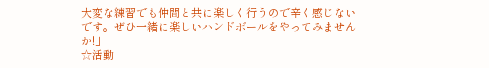大変な練習でも仲間と共に楽しく行うので辛く感じないです。ぜひ一緒に楽しいハンドボールをやってみませんか!」
☆活動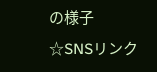の様子
☆SNSリンク